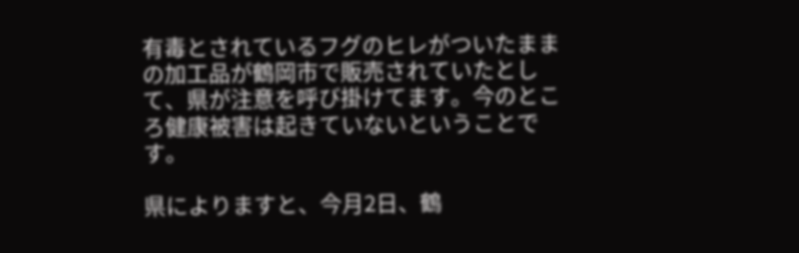有毒とされているフグのヒレがついたままの加工品が鶴岡市で販売されていたとして、県が注意を呼び掛けてます。今のところ健康被害は起きていないということです。

県によりますと、今月2日、鶴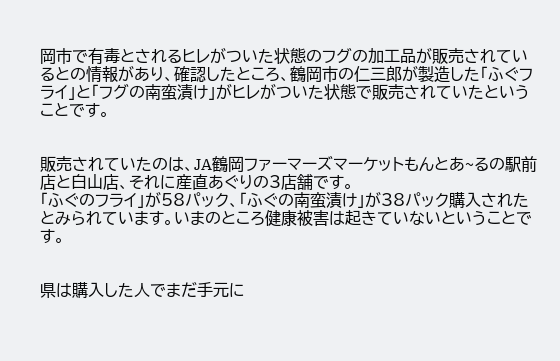岡市で有毒とされるヒレがついた状態のフグの加工品が販売されているとの情報があり、確認したところ、鶴岡市の仁三郎が製造した「ふぐフライ」と「フグの南蛮漬け」がヒレがついた状態で販売されていたということです。


販売されていたのは、JA鶴岡ファーマーズマーケットもんとあ~るの駅前店と白山店、それに産直あぐりの3店舗です。
「ふぐのフライ」が58パック、「ふぐの南蛮漬け」が38パック購入されたとみられています。いまのところ健康被害は起きていないということです。


県は購入した人でまだ手元に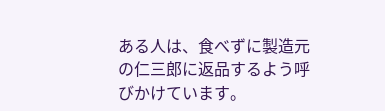ある人は、食べずに製造元の仁三郎に返品するよう呼びかけています。